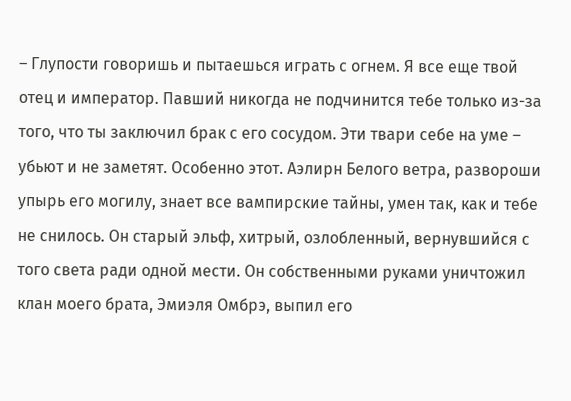– Глупости говоришь и пытаешься играть с огнем. Я все еще твой отец и император. Павший никогда не подчинится тебе только из-за того, что ты заключил брак с его сосудом. Эти твари себе на уме – убьют и не заметят. Особенно этот. Аэлирн Белого ветра, развороши упырь его могилу, знает все вампирские тайны, умен так, как и тебе не снилось. Он старый эльф, хитрый, озлобленный, вернувшийся с того света ради одной мести. Он собственными руками уничтожил клан моего брата, Эмиэля Омбрэ, выпил его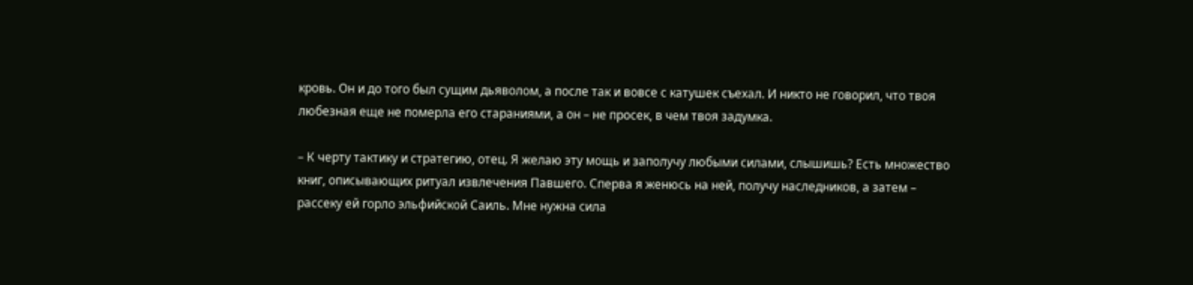кровь. Он и до того был сущим дьяволом, а после так и вовсе с катушек съехал. И никто не говорил, что твоя любезная еще не померла его стараниями, а он – не просек, в чем твоя задумка.

– К черту тактику и стратегию, отец. Я желаю эту мощь и заполучу любыми силами, слышишь? Есть множество книг, описывающих ритуал извлечения Павшего. Сперва я женюсь на ней, получу наследников, а затем – рассеку ей горло эльфийской Саиль. Мне нужна сила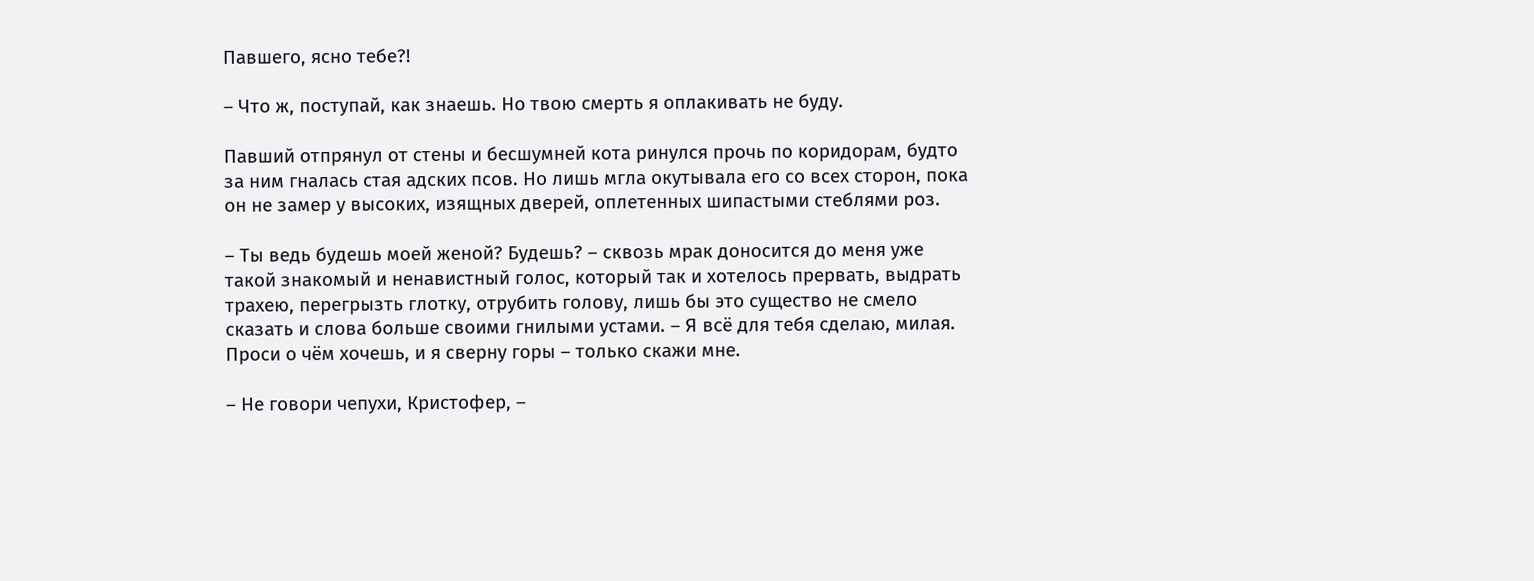Павшего, ясно тебе?!

– Что ж, поступай, как знаешь. Но твою смерть я оплакивать не буду.

Павший отпрянул от стены и бесшумней кота ринулся прочь по коридорам, будто за ним гналась стая адских псов. Но лишь мгла окутывала его со всех сторон, пока он не замер у высоких, изящных дверей, оплетенных шипастыми стеблями роз.

– Ты ведь будешь моей женой? Будешь? – сквозь мрак доносится до меня уже такой знакомый и ненавистный голос, который так и хотелось прервать, выдрать трахею, перегрызть глотку, отрубить голову, лишь бы это существо не смело сказать и слова больше своими гнилыми устами. – Я всё для тебя сделаю, милая. Проси о чём хочешь, и я сверну горы – только скажи мне.

– Не говори чепухи, Кристофер, –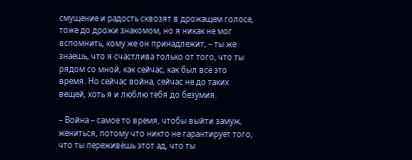смущение и радость сквозят в дрожащем голосе, тоже до дрожи знакомом, но я никак не мог вспомнить, кому же он принадлежит, – ты же знаешь, что я счастлива только от того, что ты рядом со мной, как сейчас, как был всё это время. Но сейчас война, сейчас не до таких вещей, хоть я и люблю тебя до безумия.

– Война – самое то время, чтобы выйти замуж, жениться, потому что никто не гарантирует того, что ты переживёшь этот ад, что ты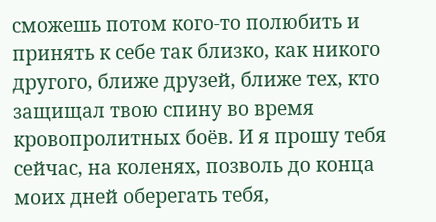сможешь потом кого-то полюбить и принять к себе так близко, как никого другого, ближе друзей, ближе тех, кто защищал твою спину во время кровопролитных боёв. И я прошу тебя сейчас, на коленях, позволь до конца моих дней оберегать тебя,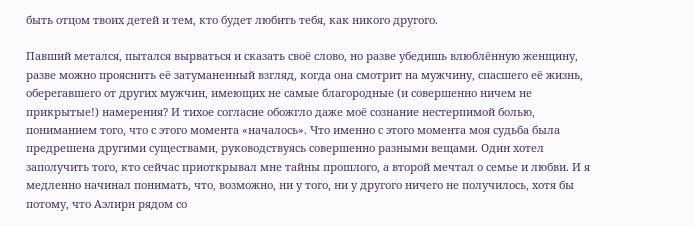быть отцом твоих детей и тем, кто будет любить тебя, как никого другого.

Павший метался, пытался вырваться и сказать своё слово, но разве убедишь влюблённую женщину, разве можно прояснить её затуманенный взгляд, когда она смотрит на мужчину, спасшего её жизнь, оберегавшего от других мужчин, имеющих не самые благородные (и совершенно ничем не прикрытые!) намерения? И тихое согласие обожгло даже моё сознание нестерпимой болью, пониманием того, что с этого момента «началось». Что именно с этого момента моя судьба была предрешена другими существами, руководствуясь совершенно разными вещами. Один хотел заполучить того, кто сейчас приоткрывал мне тайны прошлого, а второй мечтал о семье и любви. И я медленно начинал понимать, что, возможно, ни у того, ни у другого ничего не получилось, хотя бы потому, что Аэлирн рядом со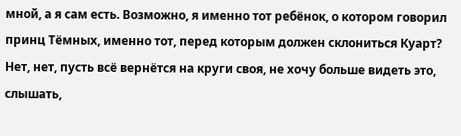мной, а я сам есть. Возможно, я именно тот ребёнок, о котором говорил принц Тёмных, именно тот, перед которым должен склониться Куарт? Нет, нет, пусть всё вернётся на круги своя, не хочу больше видеть это, слышать,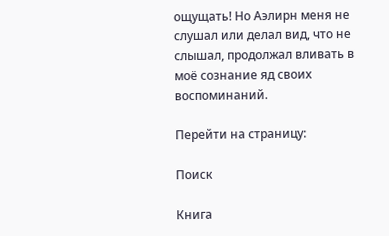ощущать! Но Аэлирн меня не слушал или делал вид, что не слышал, продолжал вливать в моё сознание яд своих воспоминаний.

Перейти на страницу:

Поиск

Книга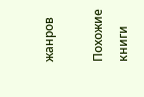жанров

Похожие книги